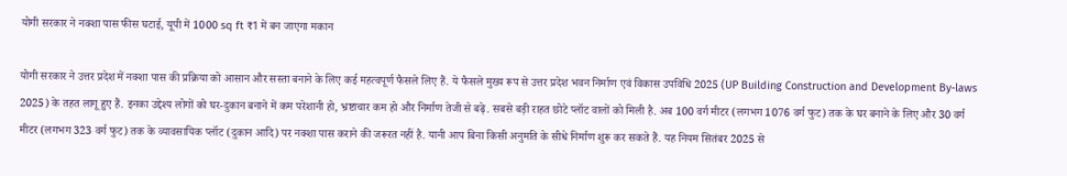योगी सरकार ने नक्शा पास फीस घटाई, यूपी में 1000 sq ft ₹1 में बन जाएगा मकान

योगी सरकार ने उत्तर प्रदेश में नक्शा पास की प्रक्रिया को आसान और सस्ता बनाने के लिए कई महत्वपूर्ण फैसले लिए हैं. ये फैसले मुख्य रूप से उत्तर प्रदेश भवन निर्माण एवं विकास उपविधि 2025 (UP Building Construction and Development By-laws 2025) के तहत लागू हुए हैं. इनका उद्देश्य लोगों को घर-दुकान बनाने में कम परेशानी हो, भ्रष्टाचार कम हो और निर्माण तेजी से बढ़े. सबसे बड़ी राहत छोटे प्लॉट वालों को मिली है. अब 100 वर्ग मीटर (लगभग 1076 वर्ग फुट) तक के घर बनाने के लिए और 30 वर्ग मीटर (लगभग 323 वर्ग फुट) तक के व्यावसायिक प्लॉट (दुकान आदि) पर नक्शा पास कराने की जरूरत नहीं है. यानी आप बिना किसी अनुमति के सीधे निर्माण शुरू कर सकते हैं. यह नियम सितंबर 2025 से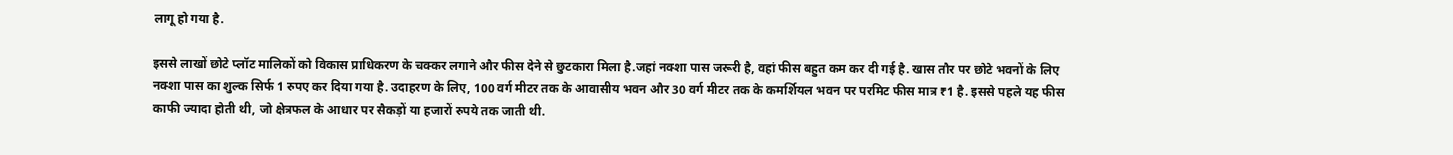लागू हो गया है.

इससे लाखों छोटे प्लॉट मालिकों को विकास प्राधिकरण के चक्कर लगाने और फीस देने से छुटकारा मिला है.जहां नक्शा पास जरूरी है, वहां फीस बहुत कम कर दी गई है. खास तौर पर छोटे भवनों के लिए नक्शा पास का शुल्क सिर्फ 1 रुपए कर दिया गया है. उदाहरण के लिए, 100 वर्ग मीटर तक के आवासीय भवन और 30 वर्ग मीटर तक के कमर्शियल भवन पर परमिट फीस मात्र ₹1 है. इससे पहले यह फीस काफी ज्यादा होती थी, जो क्षेत्रफल के आधार पर सैकड़ों या हजारों रुपये तक जाती थी.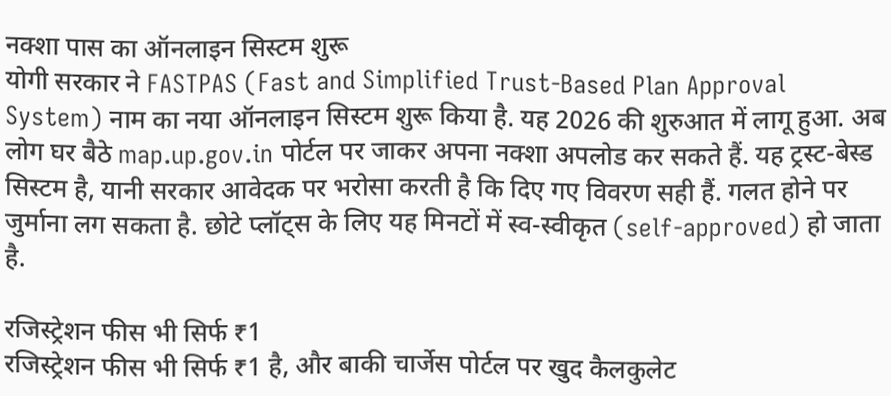नक्शा पास का ऑनलाइन सिस्टम शुरू
योगी सरकार ने FASTPAS (Fast and Simplified Trust-Based Plan Approval System) नाम का नया ऑनलाइन सिस्टम शुरू किया है. यह 2026 की शुरुआत में लागू हुआ. अब लोग घर बैठे map.up.gov.in पोर्टल पर जाकर अपना नक्शा अपलोड कर सकते हैं. यह ट्रस्ट-बेस्ड सिस्टम है, यानी सरकार आवेदक पर भरोसा करती है कि दिए गए विवरण सही हैं. गलत होने पर जुर्माना लग सकता है. छोटे प्लॉट्स के लिए यह मिनटों में स्व-स्वीकृत (self-approved) हो जाता है.

रजिस्ट्रेशन फीस भी सिर्फ ₹1
रजिस्ट्रेशन फीस भी सिर्फ ₹1 है, और बाकी चार्जेस पोर्टल पर खुद कैलकुलेट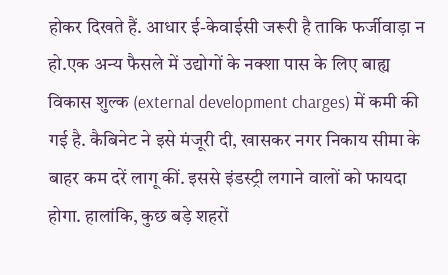होकर दिखते हैं. आधार ई-केवाईसी जरूरी है ताकि फर्जीवाड़ा न हो.एक अन्य फैसले में उद्योगों के नक्शा पास के लिए बाह्य विकास शुल्क (external development charges) में कमी की गई है. कैबिनेट ने इसे मंजूरी दी, खासकर नगर निकाय सीमा के बाहर कम दरें लागू कीं. इससे इंडस्ट्री लगाने वालों को फायदा होगा. हालांकि, कुछ बड़े शहरों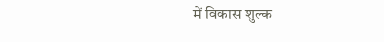में विकास शुल्क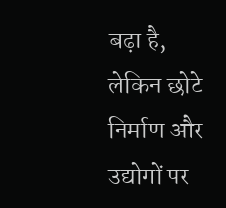बढ़ा है, लेकिन छोटे निर्माण और उद्योगों पर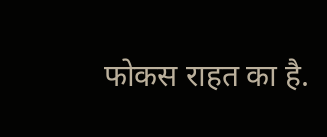फोकस राहत का है.